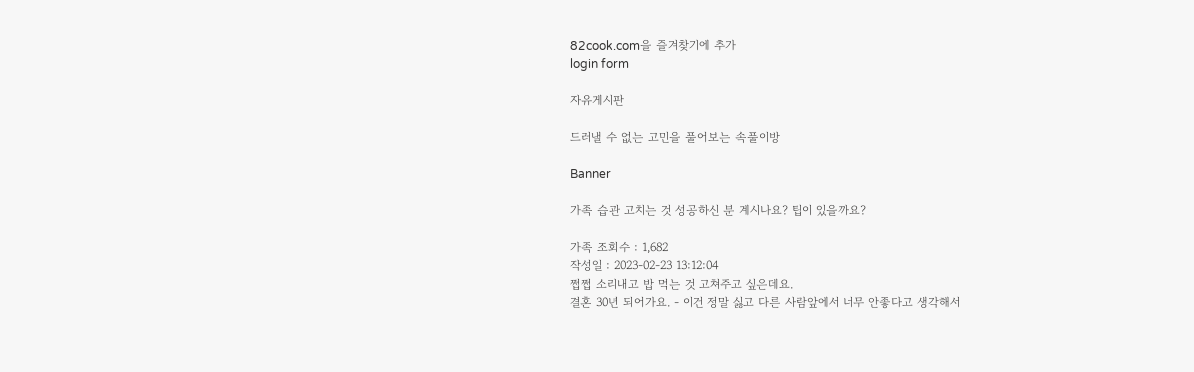82cook.com을 즐겨찾기에 추가
login form

자유게시판

드러낼 수 없는 고민을 풀어보는 속풀이방

Banner

가족 습관 고치는 것 성공하신 분 계시나요? 팁이 있을까요?

가족 조회수 : 1,682
작성일 : 2023-02-23 13:12:04
쩝쩝 소리내고 밥 먹는 것 고쳐주고 싶은데요.
결혼 30년 되어가요. - 이건 정말 싫고 다른 사람앞에서 너무 안좋다고 생각해서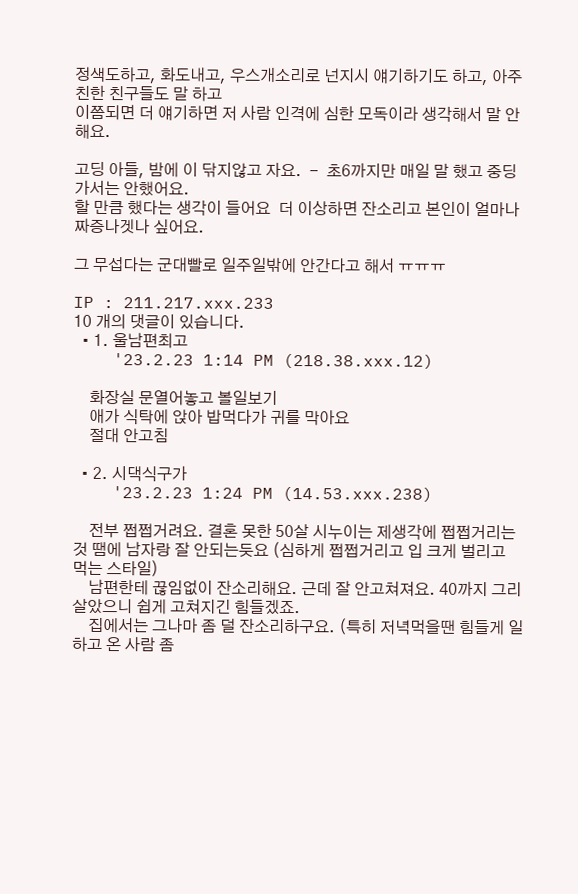정색도하고, 화도내고, 우스개소리로 넌지시 얘기하기도 하고, 아주 친한 친구들도 말 하고
이쯤되면 더 얘기하면 저 사람 인격에 심한 모독이라 생각해서 말 안해요.

고딩 아들, 밤에 이 닦지않고 자요.  -  초6까지만 매일 말 했고 중딩가서는 안했어요.
할 만큼 했다는 생각이 들어요  더 이상하면 잔소리고 본인이 얼마나 짜증나겟나 싶어요.

그 무섭다는 군대빨로 일주일밖에 안간다고 해서 ㅠㅠㅠ

IP : 211.217.xxx.233
10 개의 댓글이 있습니다.
  • 1. 울남편최고
    '23.2.23 1:14 PM (218.38.xxx.12)

    화장실 문열어놓고 볼일보기
    애가 식탁에 앉아 밥먹다가 귀를 막아요
    절대 안고침

  • 2. 시댁식구가
    '23.2.23 1:24 PM (14.53.xxx.238)

    전부 쩝쩝거려요. 결혼 못한 50살 시누이는 제생각에 쩝쩝거리는것 땜에 남자랑 잘 안되는듯요 (심하게 쩝쩝거리고 입 크게 벌리고 먹는 스타일)
    남편한테 끊임없이 잔소리해요. 근데 잘 안고쳐져요. 40까지 그리 살았으니 쉽게 고쳐지긴 힘들겠죠.
    집에서는 그나마 좀 덜 잔소리하구요. (특히 저녁먹을땐 힘들게 일하고 온 사람 좀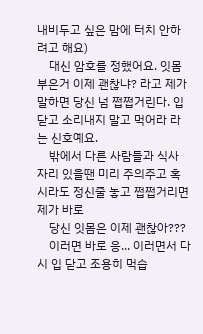내비두고 싶은 맘에 터치 안하려고 해요)
    대신 암호를 정했어요. 잇몸 부은거 이제 괜찮냐? 라고 제가 말하면 당신 넘 쩝쩝거린다. 입닫고 소리내지 말고 먹어라 라는 신호예요.
    밖에서 다른 사람들과 식사 자리 있을땐 미리 주의주고 혹시라도 정신줄 놓고 쩝쩝거리면 제가 바로
    당신 잇몸은 이제 괜찮아???
    이러면 바로 응... 이러면서 다시 입 닫고 조용히 먹습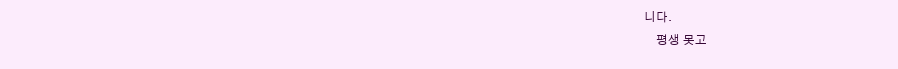니다.
    평생 못고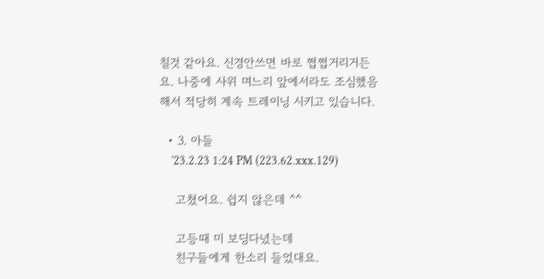칠것 같아요. 신경안쓰면 바로 쩝쩝거리거든요. 나중에 사위 며느리 앞에서라도 조심했음 해서 적당히 계속 트레이닝 시키고 있습니다.

  • 3. 아들
    '23.2.23 1:24 PM (223.62.xxx.129)

    고쳤어요. 쉽지 않은데 ^^

    고등때 미 보딩다녔는데
    친구들에게 한소리 들었대요.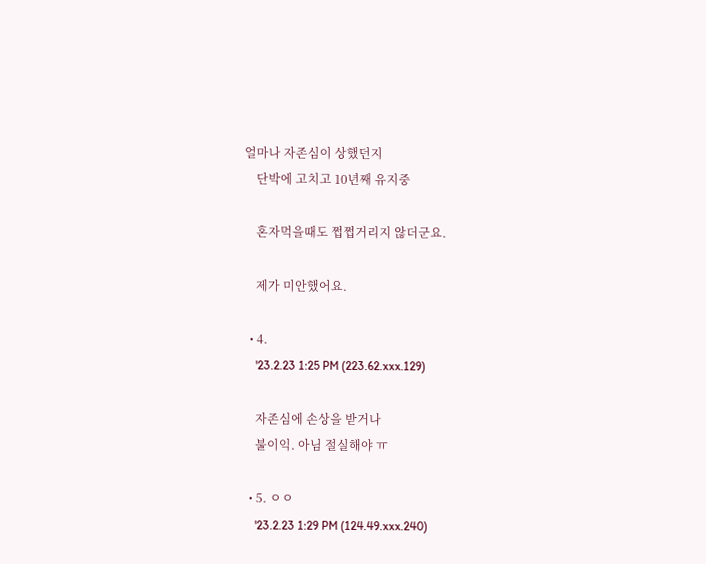얼마나 자존심이 상했던지
    단박에 고치고 10년째 유지중

    혼자먹을때도 쩝쩝거리지 않더군요.

    제가 미안했어요.

  • 4.
    '23.2.23 1:25 PM (223.62.xxx.129)

    자존심에 손상을 받거나
    불이익. 아님 절실해야 ㅠ

  • 5. ㅇㅇ
    '23.2.23 1:29 PM (124.49.xxx.240)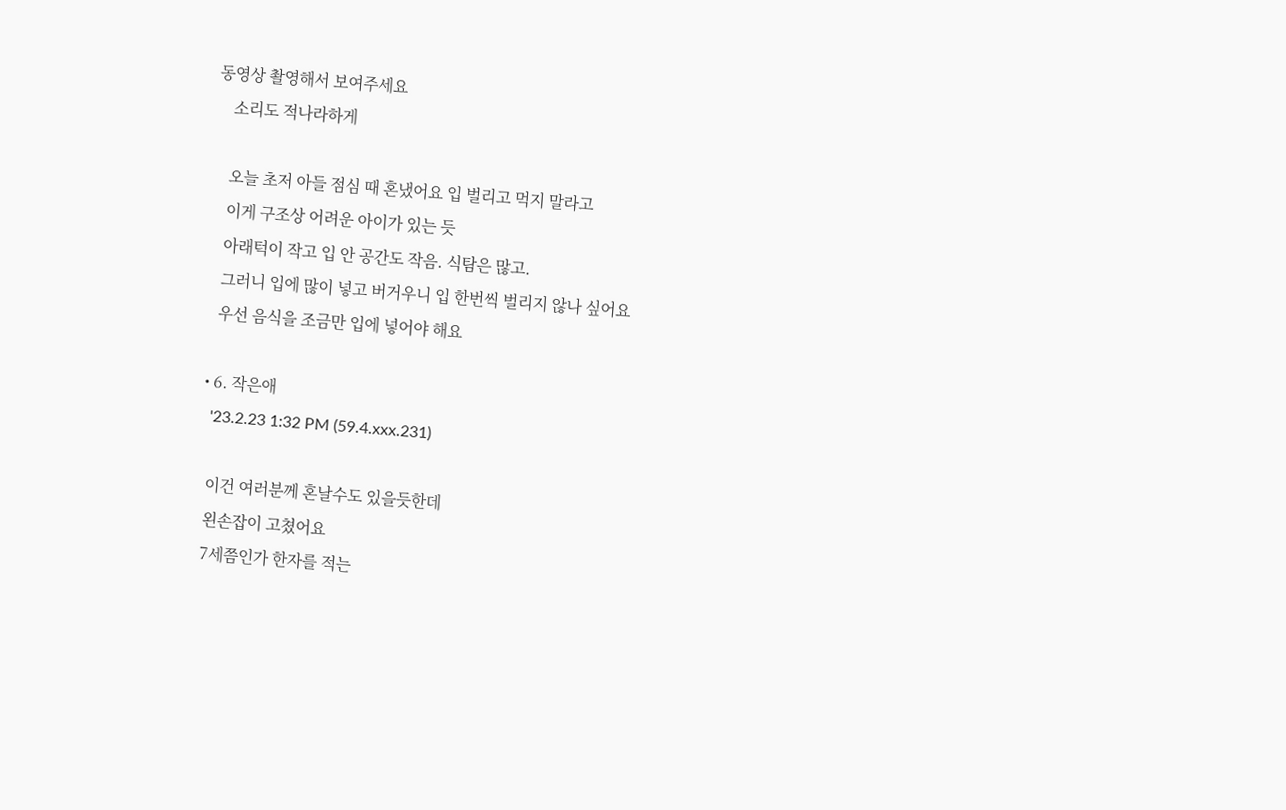동영상 촬영해서 보여주세요
    소리도 적나라하게

    오늘 초저 아들 점심 때 혼냈어요 입 벌리고 먹지 말라고
    이게 구조상 어려운 아이가 있는 듯
    아래턱이 작고 입 안 공간도 작음. 식탐은 많고.
    그러니 입에 많이 넣고 버거우니 입 한번씩 벌리지 않나 싶어요
    우선 음식을 조금만 입에 넣어야 해요

  • 6. 작은애
    '23.2.23 1:32 PM (59.4.xxx.231)

    이건 여러분께 혼날수도 있을듯한데
    왼손잡이 고쳤어요
    7세쯤인가 한자를 적는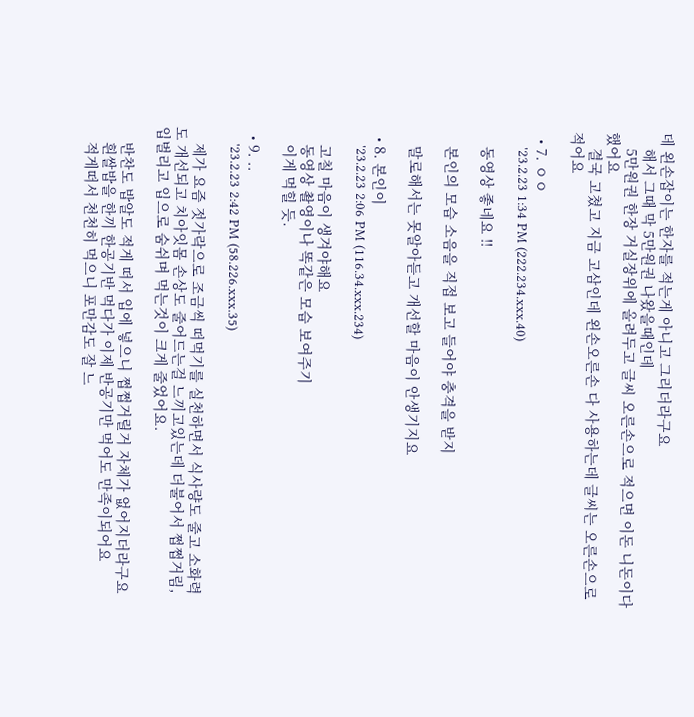데 왼손잡이는 한자를 적는게 아니고 그리더라구요
    해서 그때 막 5만원권 나왔을때인데
    5만원권 한장 거실장위에 올려두고 글씨 오른손으로 적으면 이돈 니돈이다 했어요
    결국 고쳤고 지금 고삼인데 왼손오른손 다 사용하는데 글씨는 오른손으로 적어요

  • 7. ㅇㅇ
    '23.2.23 1:34 PM (222.234.xxx.40)

    동영상 좋네요 !!

    본인의 모습 소음을 직접 보고 들어야 충격을 받지

    말로해서는 못알아듣고 개선할 마음이 안생기지요

  • 8. 본인이
    '23.2.23 2:06 PM (116.34.xxx.234)

    고칠 마음이 생겨야해요
    동영상 촬영이나 똑같은 모습 보여주기
    이게 먹힐 듯.

  • 9. ..
    '23.2.23 2:42 PM (58.226.xxx.35)

    제가 요즘 젓가락으로 조금씩 떠먹기를 실천하면서 식사량도 줄고 소화력도 개선되고 치아잇몸 손상도 줄어드는걸 느끼고있는데 더불어서 쩝쩝거림, 입벌리고 입으로 숨쉬며 먹는것이 크게 줄었어요.

    반찬도 밥알도 적게 떠서 입에 넣으니 쩝쩝거릴거 자체가 없어지더라구요
    흰쌀밥을 한끼 한공기반 먹다가 이제 반공기만 먹어도 만족이되어요
    적게떠서 천천히 먹으니 포만감도 잘 느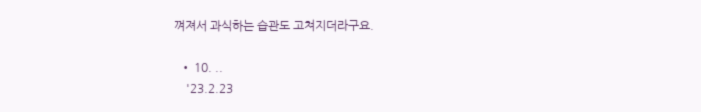껴져서 과식하는 습관도 고쳐지더라구요.

  • 10. ..
    '23.2.23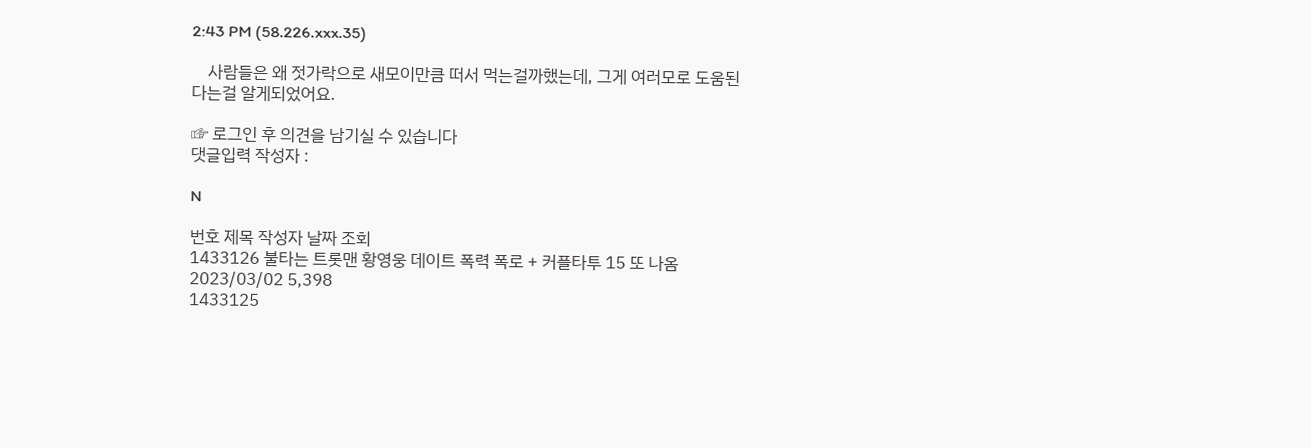2:43 PM (58.226.xxx.35)

    사람들은 왜 젓가락으로 새모이만큼 떠서 먹는걸까했는데, 그게 여러모로 도움된다는걸 알게되었어요.

☞ 로그인 후 의견을 남기실 수 있습니다
댓글입력 작성자 :

N

번호 제목 작성자 날짜 조회
1433126 불타는 트롯맨 황영웅 데이트 폭력 폭로 + 커플타투 15 또 나옴 2023/03/02 5,398
1433125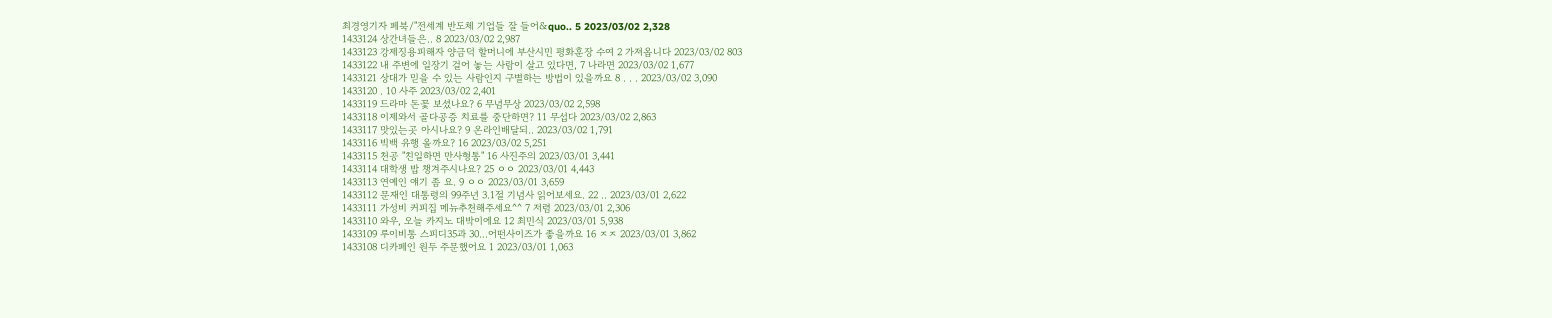최경영기자 페북/"전세계 반도체 기업들 잘 들어&quo.. 5 2023/03/02 2,328
1433124 상간녀들은.. 8 2023/03/02 2,987
1433123 강제징용피해자 양금덕 할머니에 부산시민 평화훈장 수여 2 가져옵니다 2023/03/02 803
1433122 내 주변에 일장기 걸어 놓는 사람이 살고 있다면, 7 나라면 2023/03/02 1,677
1433121 상대가 믿을 수 있는 사람인지 구별하는 방법이 있을까요 8 . . . 2023/03/02 3,090
1433120 . 10 사주 2023/03/02 2,401
1433119 드라마 돈꽃 보셨나요? 6 무념무상 2023/03/02 2,598
1433118 이제와서 골다공증 치료를 중단하면? 11 무섭다 2023/03/02 2,863
1433117 맛있는곳 아시나요? 9 온라인배달되.. 2023/03/02 1,791
1433116 빅백 유행 올까요? 16 2023/03/02 5,251
1433115 천공 "친일하면 만사형통" 16 사진주의 2023/03/01 3,441
1433114 대학생 밥 챙겨주시나요? 25 ㅇㅇ 2023/03/01 4,443
1433113 연예인 얘기 좀 요. 9 ㅇㅇ 2023/03/01 3,659
1433112 문재인 대통령의 99주년 3.1절 기념사 읽어보세요. 22 .. 2023/03/01 2,622
1433111 가성비 커피집 메뉴추천해주세요^^ 7 저렴 2023/03/01 2,306
1433110 와우, 오늘 카지노 대박이에요 12 최민식 2023/03/01 5,938
1433109 루이비통 스피디35과 30...어떤사이즈가 좋을까요 16 ㅈㅈ 2023/03/01 3,862
1433108 디카페인 원두 주문했어요 1 2023/03/01 1,063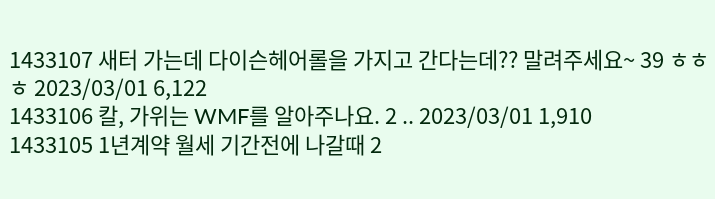1433107 새터 가는데 다이슨헤어롤을 가지고 간다는데?? 말려주세요~ 39 ㅎㅎㅎ 2023/03/01 6,122
1433106 칼, 가위는 WMF를 알아주나요. 2 .. 2023/03/01 1,910
1433105 1년계약 월세 기간전에 나갈때 2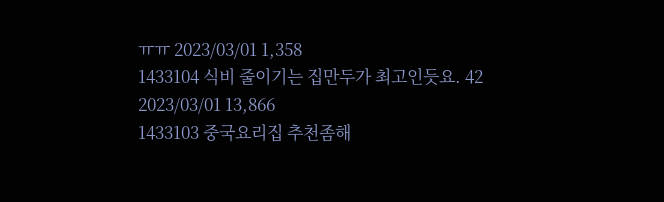ㅠㅠ 2023/03/01 1,358
1433104 식비 줄이기는 집만두가 최고인듯요. 42 2023/03/01 13,866
1433103 중국요리집 추천좀해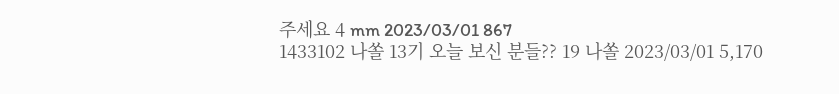주세요 4 mm 2023/03/01 867
1433102 나쏠 13기 오늘 보신 분들?? 19 나쏠 2023/03/01 5,170